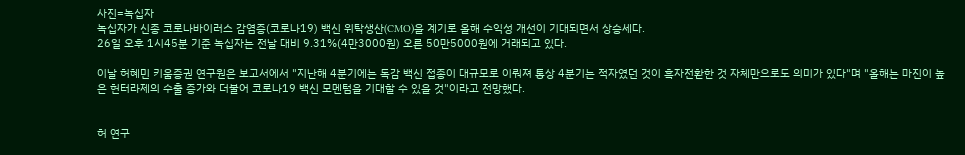사진=녹십자
녹십자가 신종 코로나바이러스 감염증(코로나19) 백신 위탁생산(CMO)을 계기로 올해 수익성 개선이 기대되면서 상승세다.
26일 오후 1시45분 기준 녹십자는 전날 대비 9.31%(4만3000원) 오른 50만5000원에 거래되고 있다.

이날 허혜민 키움증권 연구원은 보고서에서 "지난해 4분기에는 독감 백신 접종이 대규모로 이뤄져 통상 4분기는 적자였던 것이 흑자전환한 것 자체만으로도 의미가 있다"며 "올해는 마진이 높은 헌터라제의 수출 증가와 더불어 코로나19 백신 모멘텀을 기대할 수 있을 것"이라고 전망했다.


허 연구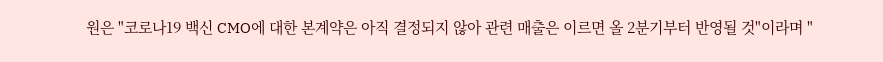원은 "코로나19 백신 CMO에 대한 본계약은 아직 결정되지 않아 관련 매출은 이르면 올 2분기부터 반영될 것"이라며 "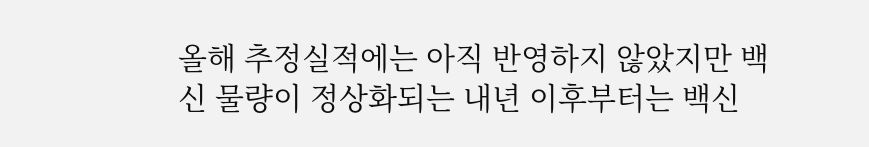올해 추정실적에는 아직 반영하지 않았지만 백신 물량이 정상화되는 내년 이후부터는 백신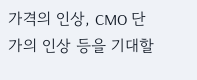가격의 인상, CMO 단가의 인상 등을 기대할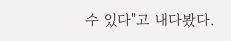수 있다"고 내다봤다.